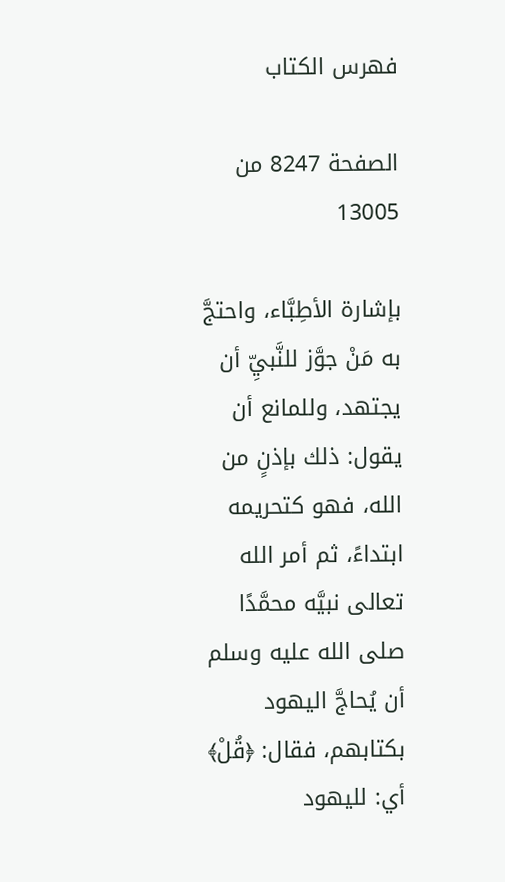فهرس الكتاب

الصفحة 8247 من 13005

بإشارة الأطِبَّاء، واحتجَّ به مَنْ جوَّز للنَّبيِّ أن يجتهد، وللمانع أن يقول: ذلك بإذنٍ من الله، فهو كتحريمه ابتداءً، ثم أمر الله تعالى نبيَّه محمَّدًا صلى الله عليه وسلم أن يُحاجَّ اليهود بكتابهم، فقال: ﴿قُلْ﴾ أي: لليهود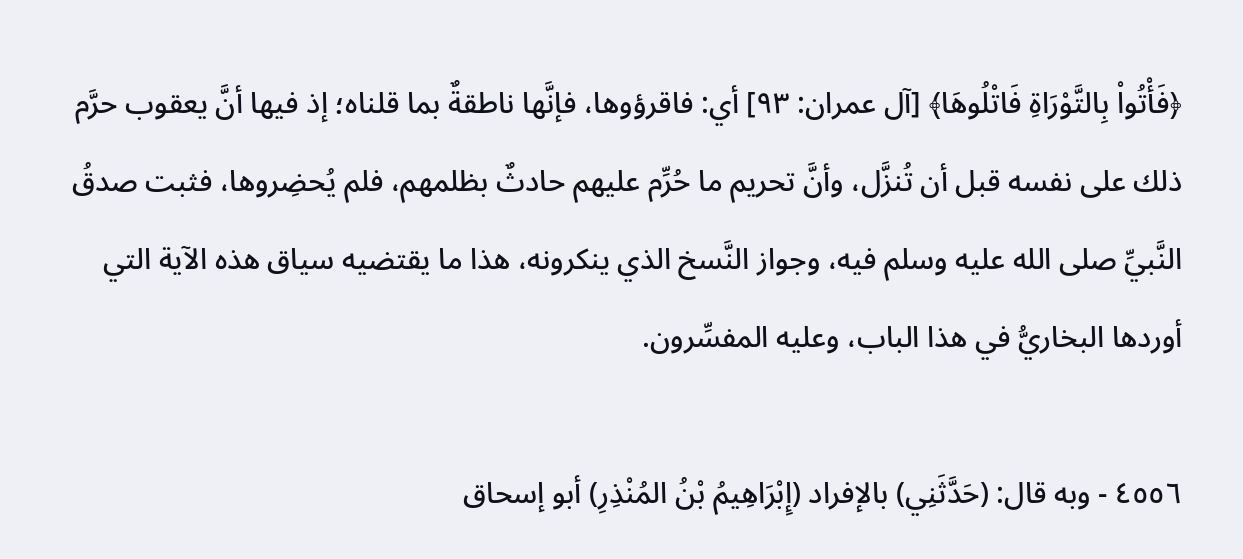﴿فَأْتُواْ بِالتَّوْرَاةِ فَاتْلُوهَا﴾ [آل عمران: ٩٣] أي: فاقرؤوها، فإنَّها ناطقةٌ بما قلناه؛ إذ فيها أنَّ يعقوب حرَّم ذلك على نفسه قبل أن تُنزَّل، وأنَّ تحريم ما حُرِّم عليهم حادثٌ بظلمهم، فلم يُحضِروها، فثبت صدقُ النَّبيِّ صلى الله عليه وسلم فيه، وجواز النَّسخ الذي ينكرونه، هذا ما يقتضيه سياق هذه الآية التي أوردها البخاريُّ في هذا الباب، وعليه المفسِّرون.

٤٥٥٦ - وبه قال: (حَدَّثَنِي) بالإفراد (إِبْرَاهِيمُ بْنُ المُنْذِرِ) أبو إسحاق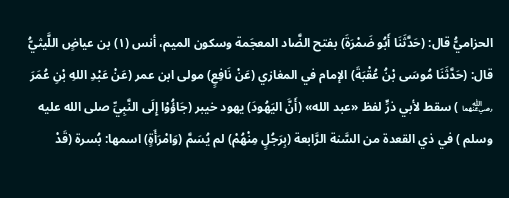الحزاميُّ قال: (حَدَّثَنَا أَبُو ضَمْرَةَ) بفتح الضَّاد المعجَمة وسكون الميم، أنس (١) بن عياضٍ اللَّيثيُّ قال: (حَدَّثَنَا مُوسَى بْنُ عُقْبَةَ) الإمام في المغازي (عَنْ نَافِعٍ) مولى ابن عمر (عَنْ عَبْدِ اللهِ بْنِ عُمَرَ ﵄ ) سقط لأبي ذرٍّ لفظ «عبد الله» (أَنَّ اليَهُودَ) يهود خيبر (جَاؤُوْا إِلَى النَّبِيِّ صلى الله عليه وسلم ) في ذي القعدة من السَّنة الرَّابعة (بِرَجُلٍ مِنْهُمْ) لم يُسَمَّ (وَامْرَأَةٍ) اسمها: بُسرة (قَدْ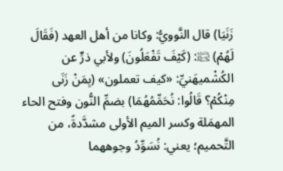زَنَيَا) قال النَّوويُّ: وكانا من أهل العهد (فَقَالَ لَهُمْ) ﵊: (كَيْفَ تَفْعَلُونَ) ولأبي ذرٍّ عن الكُشْميهَنيِّ: «كيف تعملون» (بِمَنْ زَنَى مِنْكُمْ؟ قَالُوا: نُحَمِّمُهُمَا) بضمِّ النُّون وفتح الحاء المهمَلة وكسر الميم الأولى مشدَّدةً، من التَّحميم؛ يعني: نُسَوِّدُ وجوههما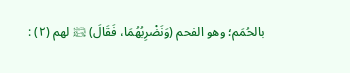بالحُمَم؛ وهو الفحم (وَنَضْرِبُهُمَا، فَقَالَ) ﵊ لهم (٢) :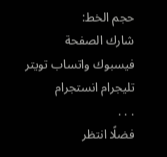حجم الخط:
شارك الصفحة
فيسبوك واتساب تويتر تليجرام انستجرام
. . .
فضلًا انتظر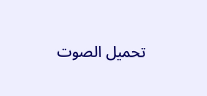تحميل الصوت